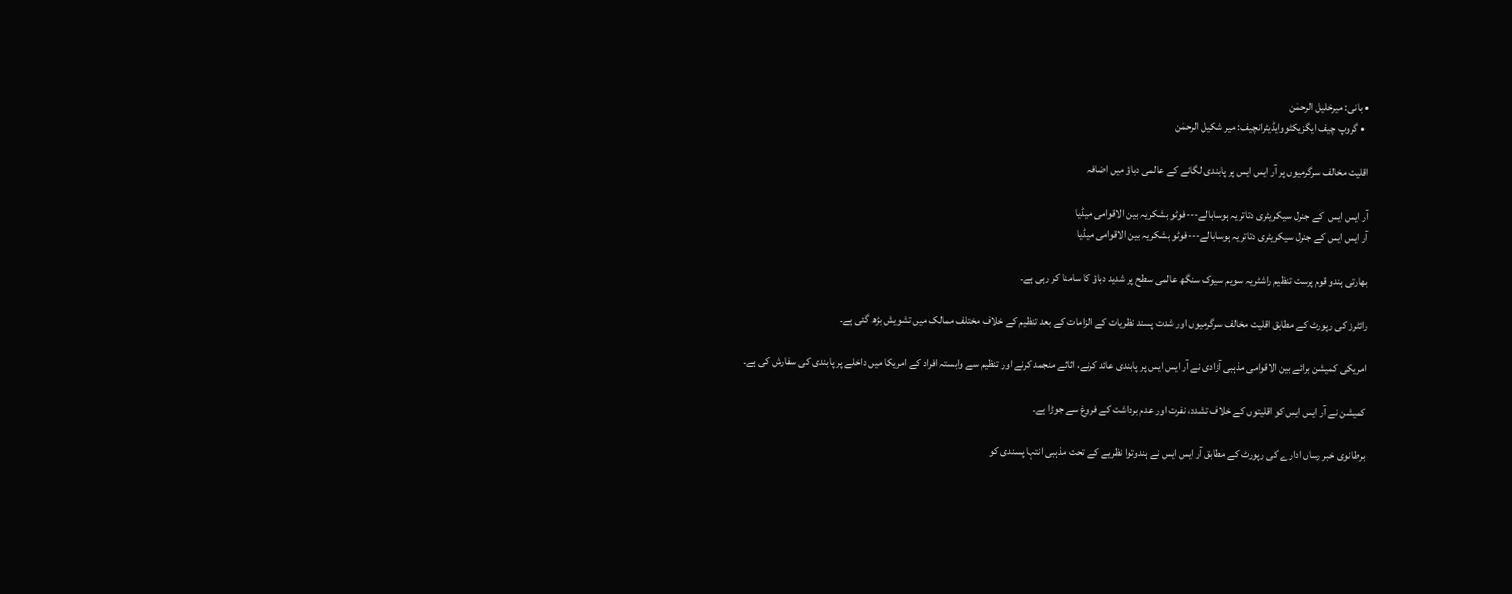• بانی: میرخلیل الرحمٰن
  • گروپ چیف ایگزیکٹووایڈیٹرانچیف: میر شکیل الرحمٰن

اقلیت مخالف سرگرمیوں پر آر ایس ایس پر پابندی لگانے کے عالمی دباؤ میں اضافہ

آر ایس ایس  کے جنرل سیکریٹری دتاتریہ ہوسابالے---فوٹو بشکریہ بین الاقوامی میڈیا
آر ایس ایس کے جنرل سیکریٹری دتاتریہ ہوسابالے---فوٹو بشکریہ بین الاقوامی میڈیا

بھارتی ہندو قوم پرست تنظیم راشٹریہ سویم سیوک سنگھ عالمی سطح پر شدید دباؤ کا سامنا کر رہی ہے۔

رائٹرز کی رپورٹ کے مطابق اقلیت مخالف سرگرمیوں اور شدت پسند نظریات کے الزامات کے بعد تنظیم کے خلاف مختلف ممالک میں تشویش بڑھ گئی ہے۔

امریکی کمیشن برائے بین الاقوامی مذہبی آزادی نے آر ایس ایس پر پابندی عائد کرنے، اثاثے منجمد کرنے اور تنظیم سے وابستہ افراد کے امریکا میں داخلے پر پابندی کی سفارش کی ہے۔

کمیشن نے آر ایس ایس کو اقلیتوں کے خلاف تشدد، نفرت اور عدم برداشت کے فروغ سے جوڑا ہے۔

برطانوی خبر رساں ادارے کی رپورٹ کے مطابق آر ایس ایس نے ہندوتوا نظریے کے تحت مذہبی انتہا پسندی کو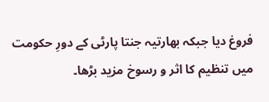فروغ دیا جبکہ بھارتیہ جنتا پارٹی کے دورِ حکومت میں تنظیم کا اثر و رسوخ مزید بڑھا۔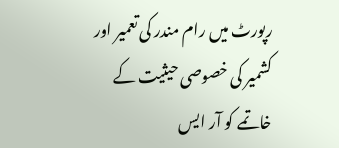رپورٹ میں رام مندر کی تعمیر اور کشمیر کی خصوصی حیثیت کے خاتمے کو آر ایس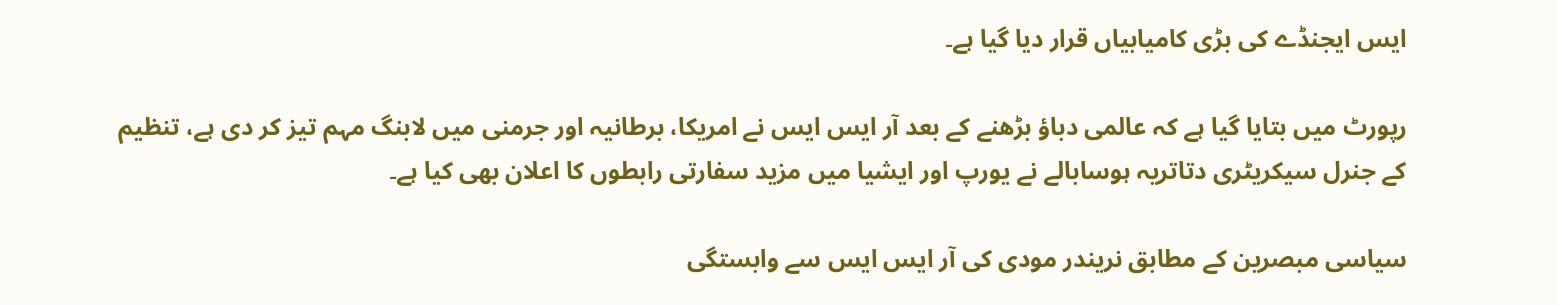ایس ایجنڈے کی بڑی کامیابیاں قرار دیا گیا ہے۔

رپورٹ میں بتایا گیا ہے کہ عالمی دباؤ بڑھنے کے بعد آر ایس ایس نے امریکا، برطانیہ اور جرمنی میں لابنگ مہم تیز کر دی ہے، تنظیم کے جنرل سیکریٹری دتاتریہ ہوسابالے نے یورپ اور ایشیا میں مزید سفارتی رابطوں کا اعلان بھی کیا ہے۔

سیاسی مبصرین کے مطابق نریندر مودی کی آر ایس ایس سے وابستگی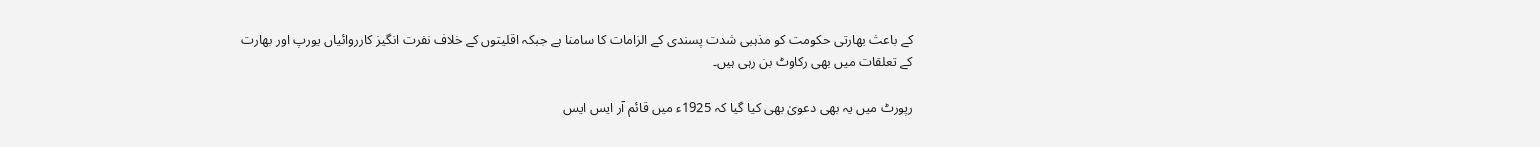کے باعث بھارتی حکومت کو مذہبی شدت پسندی کے الزامات کا سامنا ہے جبکہ اقلیتوں کے خلاف نفرت انگیز کارروائیاں یورپ اور بھارت کے تعلقات میں بھی رکاوٹ بن رہی ہیں۔

رپورٹ میں یہ بھی دعویٰ بھی کیا گیا کہ 1925ء میں قائم آر ایس ایس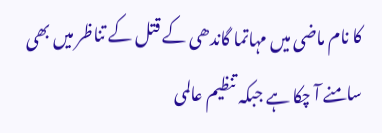کا نام ماضی میں مہاتما گاندھی کے قتل کے تناظر میں بھی سامنے آ چکا ہے جبکہ تنظیم عالمی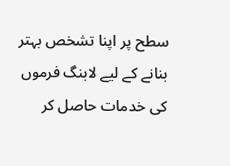سطح پر اپنا تشخص بہتر بنانے کے لیے لابنگ فرموں کی خدمات حاصل کر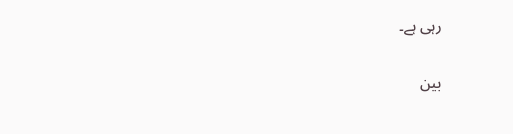رہی ہے۔

بین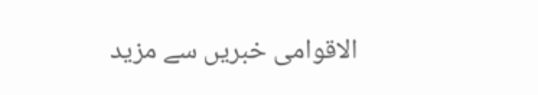الاقوامی خبریں سے مزید